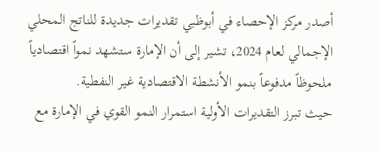أصدر مركز الإحصاء في أبوظبي تقديرات جديدة للناتج المحلي الإجمالي لعام 2024، تشير إلى أن الإمارة ستشهد نمواً اقتصادياً ملحوظاً مدفوعاً بنمو الأنشطة الاقتصادية غير النفطية.
حيث تبرز التقديرات الأولية استمرار النمو القوي في الإمارة مع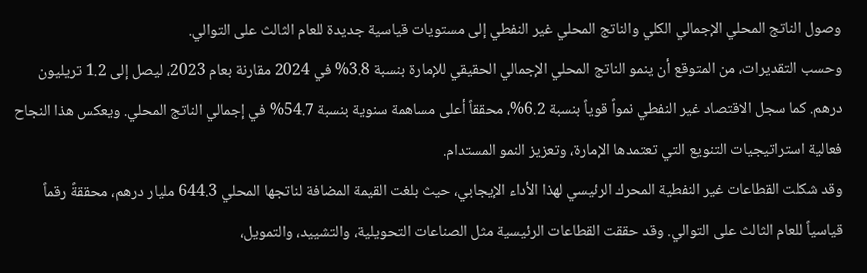وصول الناتج المحلي الإجمالي الكلي والناتج المحلي غير النفطي إلى مستويات قياسية جديدة للعام الثالث على التوالي.
وحسب التقديرات، من المتوقع أن ينمو الناتج المحلي الإجمالي الحقيقي للإمارة بنسبة 3.8% في 2024 مقارنة بعام 2023، ليصل إلى 1.2 تريليون درهم. كما سجل الاقتصاد غير النفطي نمواً قوياً بنسبة 6.2%، محققاً أعلى مساهمة سنوية بنسبة 54.7% في إجمالي الناتج المحلي. ويعكس هذا النجاح فعالية استراتيجيات التنويع التي تعتمدها الإمارة، وتعزيز النمو المستدام.
وقد شكلت القطاعات غير النفطية المحرك الرئيسي لهذا الأداء الإيجابي، حيث بلغت القيمة المضافة لناتجها المحلي 644.3 مليار درهم، محققةً رقماً قياسياً للعام الثالث على التوالي. وقد حققت القطاعات الرئيسية مثل الصناعات التحويلية، والتشييد، والتمويل،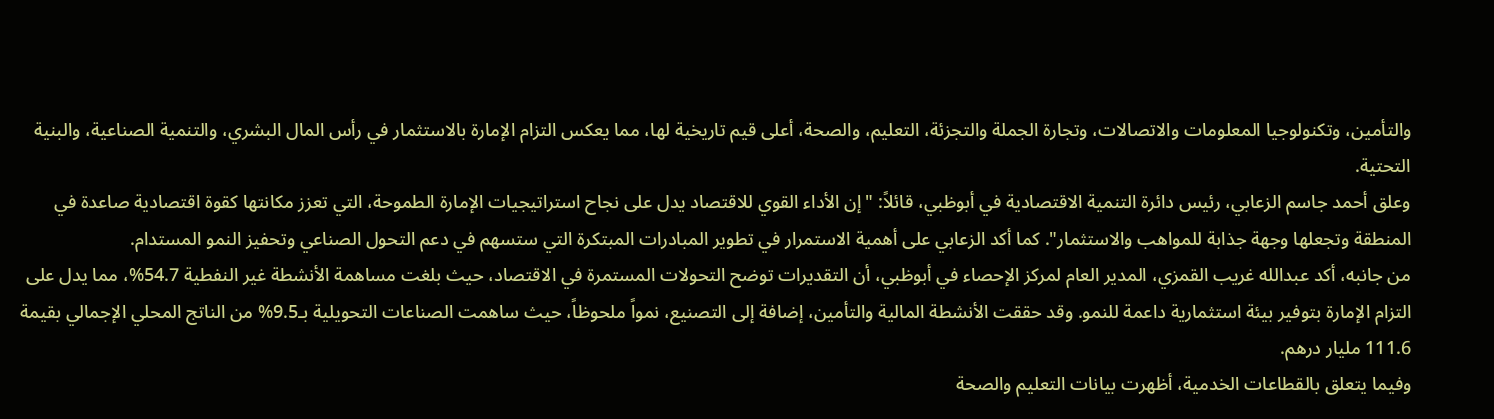والتأمين، وتكنولوجيا المعلومات والاتصالات، وتجارة الجملة والتجزئة، التعليم، والصحة، أعلى قيم تاريخية لها، مما يعكس التزام الإمارة بالاستثمار في رأس المال البشري، والتنمية الصناعية، والبنية التحتية.
وعلق أحمد جاسم الزعابي، رئيس دائرة التنمية الاقتصادية في أبوظبي، قائلاً: "إن الأداء القوي للاقتصاد يدل على نجاح استراتيجيات الإمارة الطموحة، التي تعزز مكانتها كقوة اقتصادية صاعدة في المنطقة وتجعلها وجهة جذابة للمواهب والاستثمار". كما أكد الزعابي على أهمية الاستمرار في تطوير المبادرات المبتكرة التي ستسهم في دعم التحول الصناعي وتحفيز النمو المستدام.
من جانبه، أكد عبدالله غريب القمزي، المدير العام لمركز الإحصاء في أبوظبي، أن التقديرات توضح التحولات المستمرة في الاقتصاد، حيث بلغت مساهمة الأنشطة غير النفطية 54.7%، مما يدل على التزام الإمارة بتوفير بيئة استثمارية داعمة للنمو. وقد حققت الأنشطة المالية والتأمين، إضافة إلى التصنيع، نمواً ملحوظاً، حيث ساهمت الصناعات التحويلية بـ9.5% من الناتج المحلي الإجمالي بقيمة 111.6 مليار درهم.
وفيما يتعلق بالقطاعات الخدمية، أظهرت بيانات التعليم والصحة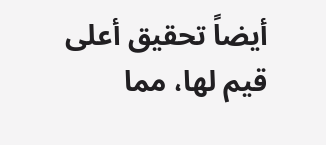أيضاً تحقيق أعلى قيم لها، مما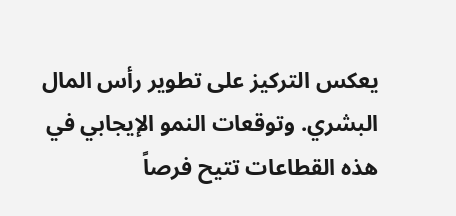يعكس التركيز على تطوير رأس المال البشري. وتوقعات النمو الإيجابي في هذه القطاعات تتيح فرصاً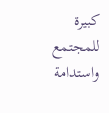كبيرة للمجتمع واستدامة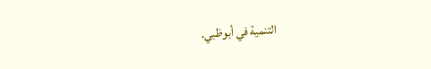التنمية في أبوظبي.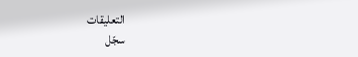التعليقات
سجّل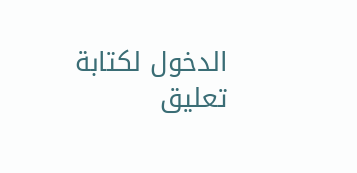الدخول لكتابة تعليق